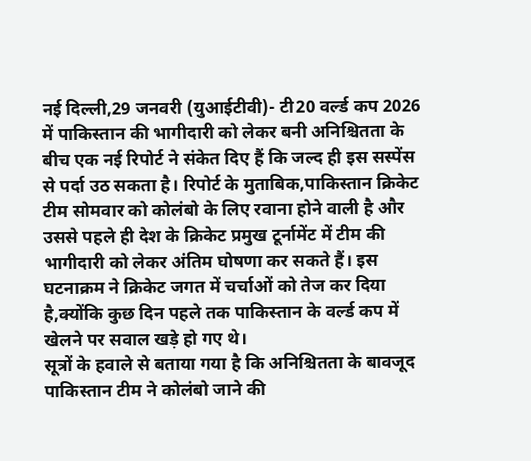नई दिल्ली,29 जनवरी (युआईटीवी)- टी20 वर्ल्ड कप 2026 में पाकिस्तान की भागीदारी को लेकर बनी अनिश्चितता के बीच एक नई रिपोर्ट ने संकेत दिए हैं कि जल्द ही इस सस्पेंस से पर्दा उठ सकता है। रिपोर्ट के मुताबिक,पाकिस्तान क्रिकेट टीम सोमवार को कोलंबो के लिए रवाना होने वाली है और उससे पहले ही देश के क्रिकेट प्रमुख टूर्नामेंट में टीम की भागीदारी को लेकर अंतिम घोषणा कर सकते हैं। इस घटनाक्रम ने क्रिकेट जगत में चर्चाओं को तेज कर दिया है,क्योंकि कुछ दिन पहले तक पाकिस्तान के वर्ल्ड कप में खेलने पर सवाल खड़े हो गए थे।
सूत्रों के हवाले से बताया गया है कि अनिश्चितता के बावजूद पाकिस्तान टीम ने कोलंबो जाने की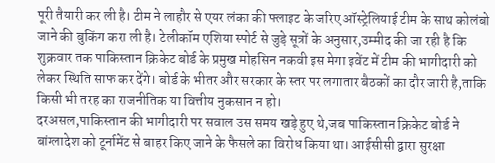पूरी तैयारी कर ली है। टीम ने लाहौर से एयर लंका की फ्लाइट के जरिए ऑस्ट्रेलियाई टीम के साथ कोलंबो जाने की बुकिंग करा ली है। टेलीकॉम एशिया स्पोर्ट से जुड़े सूत्रों के अनुसार,उम्मीद की जा रही है कि शुक्रवार तक पाकिस्तान क्रिकेट बोर्ड के प्रमुख मोहसिन नकवी इस मेगा इवेंट में टीम की भागीदारी को लेकर स्थिति साफ कर देंगे। बोर्ड के भीतर और सरकार के स्तर पर लगातार बैठकों का दौर जारी है,ताकि किसी भी तरह का राजनीतिक या वित्तीय नुकसान न हो।
दरअसल,पाकिस्तान की भागीदारी पर सवाल उस समय खड़े हुए थे,जब पाकिस्तान क्रिकेट बोर्ड ने बांग्लादेश को टूर्नामेंट से बाहर किए जाने के फैसले का विरोध किया था। आईसीसी द्वारा सुरक्षा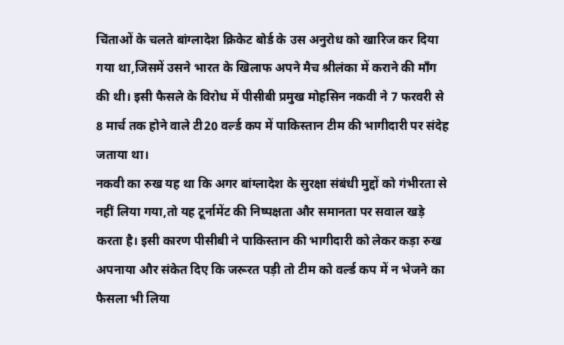चिंताओं के चलते बांग्लादेश क्रिकेट बोर्ड के उस अनुरोध को खारिज कर दिया गया था,जिसमें उसने भारत के खिलाफ अपने मैच श्रीलंका में कराने की माँग की थी। इसी फैसले के विरोध में पीसीबी प्रमुख मोहसिन नकवी ने 7 फरवरी से 8 मार्च तक होने वाले टी20 वर्ल्ड कप में पाकिस्तान टीम की भागीदारी पर संदेह जताया था।
नकवी का रुख यह था कि अगर बांग्लादेश के सुरक्षा संबंधी मुद्दों को गंभीरता से नहीं लिया गया,तो यह टूर्नामेंट की निष्पक्षता और समानता पर सवाल खड़े करता है। इसी कारण पीसीबी ने पाकिस्तान की भागीदारी को लेकर कड़ा रुख अपनाया और संकेत दिए कि जरूरत पड़ी तो टीम को वर्ल्ड कप में न भेजने का फैसला भी लिया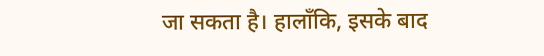जा सकता है। हालाँकि, इसके बाद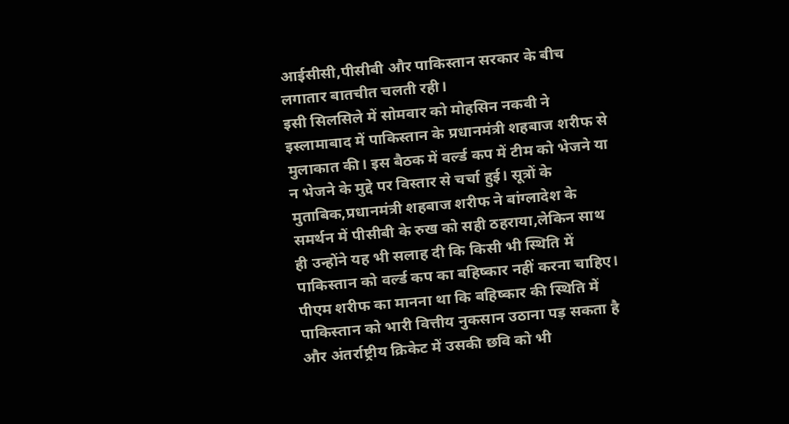आईसीसी,पीसीबी और पाकिस्तान सरकार के बीच लगातार बातचीत चलती रही।
इसी सिलसिले में सोमवार को मोहसिन नकवी ने इस्लामाबाद में पाकिस्तान के प्रधानमंत्री शहबाज शरीफ से मुलाकात की। इस बैठक में वर्ल्ड कप में टीम को भेजने या न भेजने के मुद्दे पर विस्तार से चर्चा हुई। सूत्रों के मुताबिक,प्रधानमंत्री शहबाज शरीफ ने बांग्लादेश के समर्थन में पीसीबी के रुख को सही ठहराया,लेकिन साथ ही उन्होंने यह भी सलाह दी कि किसी भी स्थिति में पाकिस्तान को वर्ल्ड कप का बहिष्कार नहीं करना चाहिए। पीएम शरीफ का मानना था कि बहिष्कार की स्थिति में पाकिस्तान को भारी वित्तीय नुकसान उठाना पड़ सकता है और अंतर्राष्ट्रीय क्रिकेट में उसकी छवि को भी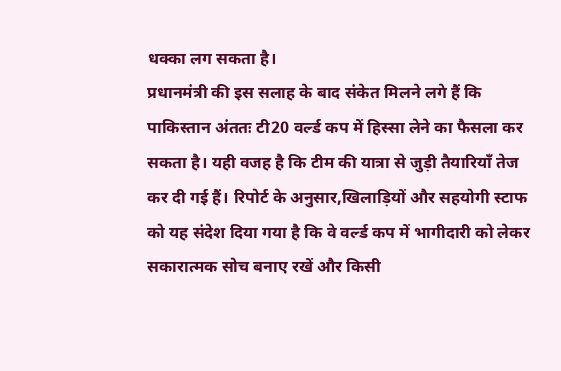धक्का लग सकता है।
प्रधानमंत्री की इस सलाह के बाद संकेत मिलने लगे हैं कि पाकिस्तान अंततः टी20 वर्ल्ड कप में हिस्सा लेने का फैसला कर सकता है। यही वजह है कि टीम की यात्रा से जुड़ी तैयारियाँ तेज कर दी गई हैं। रिपोर्ट के अनुसार,खिलाड़ियों और सहयोगी स्टाफ को यह संदेश दिया गया है कि वे वर्ल्ड कप में भागीदारी को लेकर सकारात्मक सोच बनाए रखें और किसी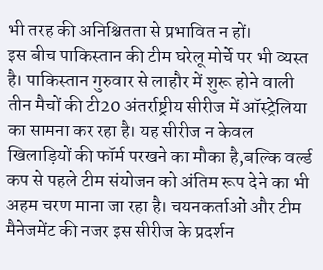भी तरह की अनिश्चितता से प्रभावित न हों।
इस बीच पाकिस्तान की टीम घरेलू मोर्चे पर भी व्यस्त है। पाकिस्तान गुरुवार से लाहौर में शुरू होने वाली तीन मैचों की टी20 अंतर्राष्ट्रीय सीरीज में ऑस्ट्रेलिया का सामना कर रहा है। यह सीरीज न केवल खिलाड़ियों की फॉर्म परखने का मौका है,बल्कि वर्ल्ड कप से पहले टीम संयोजन को अंतिम रूप देने का भी अहम चरण माना जा रहा है। चयनकर्ताओं और टीम मैनेजमेंट की नजर इस सीरीज के प्रदर्शन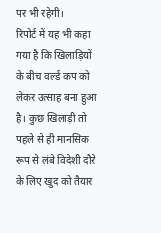पर भी रहेगी।
रिपोर्ट में यह भी कहा गया है कि खिलाड़ियों के बीच वर्ल्ड कप को लेकर उत्साह बना हुआ है। कुछ खिलाड़ी तो पहले से ही मानसिक रूप से लंबे विदेशी दौरे के लिए खुद को तैयार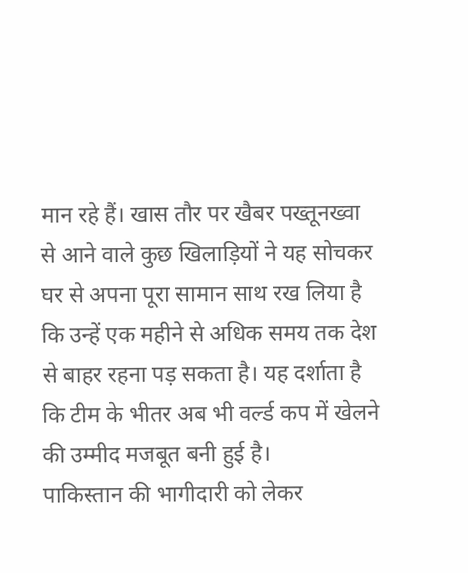मान रहे हैं। खास तौर पर खैबर पख्तूनख्वा से आने वाले कुछ खिलाड़ियों ने यह सोचकर घर से अपना पूरा सामान साथ रख लिया है कि उन्हें एक महीने से अधिक समय तक देश से बाहर रहना पड़ सकता है। यह दर्शाता है कि टीम के भीतर अब भी वर्ल्ड कप में खेलने की उम्मीद मजबूत बनी हुई है।
पाकिस्तान की भागीदारी को लेकर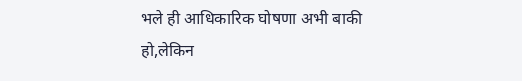भले ही आधिकारिक घोषणा अभी बाकी हो,लेकिन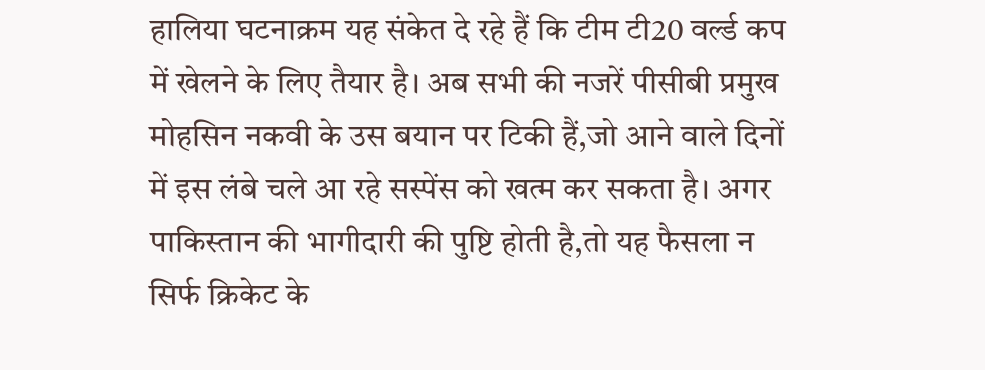हालिया घटनाक्रम यह संकेत दे रहे हैं कि टीम टी20 वर्ल्ड कप में खेलने के लिए तैयार है। अब सभी की नजरें पीसीबी प्रमुख मोहसिन नकवी के उस बयान पर टिकी हैं,जो आने वाले दिनों में इस लंबे चले आ रहे सस्पेंस को खत्म कर सकता है। अगर पाकिस्तान की भागीदारी की पुष्टि होती है,तो यह फैसला न सिर्फ क्रिकेट के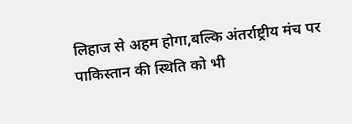लिहाज से अहम होगा,बल्कि अंतर्राष्ट्रीय मंच पर पाकिस्तान की स्थिति को भी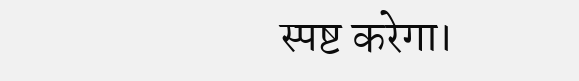स्पष्ट करेगा।